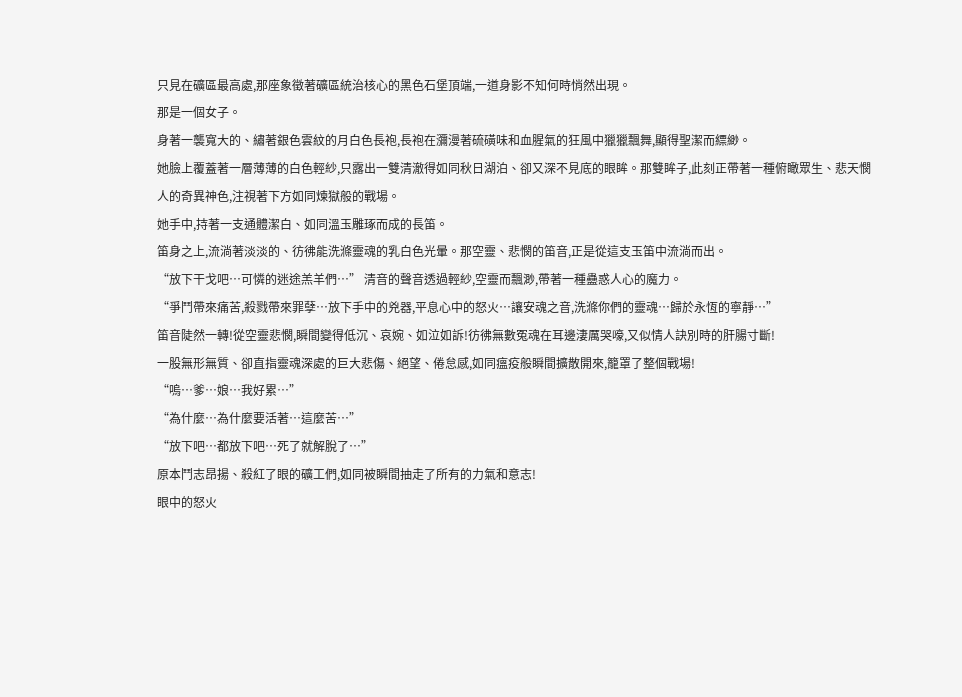只見在礦區最高處,那座象徵著礦區統治核心的黑色石堡頂端,一道身影不知何時悄然出現。
那是一個女子。
身著一襲寬大的、繡著銀色雲紋的月白色長袍,長袍在瀰漫著硫磺味和血腥氣的狂風中獵獵飄舞,顯得聖潔而縹緲。
她臉上覆蓋著一層薄薄的白色輕紗,只露出一雙清澈得如同秋日湖泊、卻又深不見底的眼眸。那雙眸子,此刻正帶著一種俯瞰眾生、悲天憫人的奇異神色,注視著下方如同煉獄般的戰場。
她手中,持著一支通體潔白、如同溫玉雕琢而成的長笛。
笛身之上,流淌著淡淡的、彷彿能洗滌靈魂的乳白色光暈。那空靈、悲憫的笛音,正是從這支玉笛中流淌而出。
“放下干戈吧…可憐的迷途羔羊們…” 清音的聲音透過輕紗,空靈而飄渺,帶著一種蠱惑人心的魔力。
“爭鬥帶來痛苦,殺戮帶來罪孽…放下手中的兇器,平息心中的怒火…讓安魂之音,洗滌你們的靈魂…歸於永恆的寧靜…”
笛音陡然一轉!從空靈悲憫,瞬間變得低沉、哀婉、如泣如訴!彷彿無數冤魂在耳邊淒厲哭嚎,又似情人訣別時的肝腸寸斷!
一股無形無質、卻直指靈魂深處的巨大悲傷、絕望、倦怠感,如同瘟疫般瞬間擴散開來,籠罩了整個戰場!
“嗚…爹…娘…我好累…”
“為什麼…為什麼要活著…這麼苦…”
“放下吧…都放下吧…死了就解脫了…”
原本鬥志昂揚、殺紅了眼的礦工們,如同被瞬間抽走了所有的力氣和意志!
眼中的怒火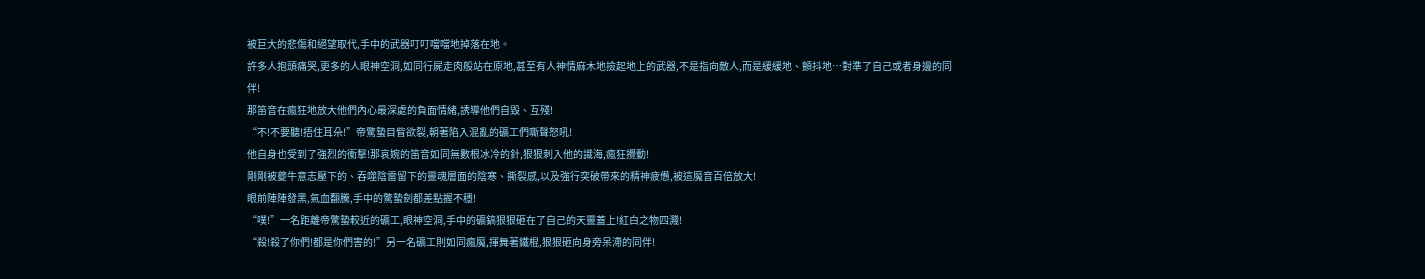被巨大的悲傷和絕望取代,手中的武器叮叮噹噹地掉落在地。
許多人抱頭痛哭,更多的人眼神空洞,如同行屍走肉般站在原地,甚至有人神情麻木地撿起地上的武器,不是指向敵人,而是緩緩地、顫抖地…對準了自己或者身邊的同伴!
那笛音在瘋狂地放大他們內心最深處的負面情緒,誘導他們自毀、互殘!
“不!不要聽!捂住耳朵!”帝驚蟄目眥欲裂,朝著陷入混亂的礦工們嘶聲怒吼!
他自身也受到了強烈的衝擊!那哀婉的笛音如同無數根冰冷的針,狠狠刺入他的識海,瘋狂攪動!
剛剛被夔牛意志壓下的、吞噬陰雷留下的靈魂層面的陰寒、撕裂感,以及強行突破帶來的精神疲憊,被這魔音百倍放大!
眼前陣陣發黑,氣血翻騰,手中的驚蟄劍都差點握不穩!
“噗!”一名距離帝驚蟄較近的礦工,眼神空洞,手中的礦鎬狠狠砸在了自己的天靈蓋上!紅白之物四濺!
“殺!殺了你們!都是你們害的!”另一名礦工則如同瘋魔,揮舞著鐵棍,狠狠砸向身旁呆滯的同伴!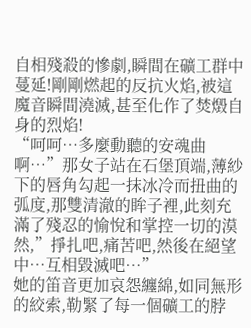自相殘殺的慘劇,瞬間在礦工群中蔓延!剛剛燃起的反抗火焰,被這魔音瞬間澆滅,甚至化作了焚燬自身的烈焰!
“呵呵…多麼動聽的安魂曲啊…”那女子站在石堡頂端,薄紗下的唇角勾起一抹冰冷而扭曲的弧度,那雙清澈的眸子裡,此刻充滿了殘忍的愉悅和掌控一切的漠然,”掙扎吧,痛苦吧,然後在絕望中…互相毀滅吧…”
她的笛音更加哀怨纏綿,如同無形的絞索,勒緊了每一個礦工的脖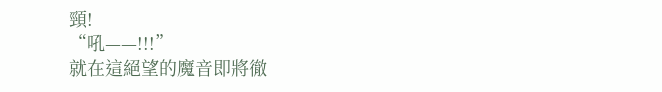頸!
“吼——!!!”
就在這絕望的魔音即將徹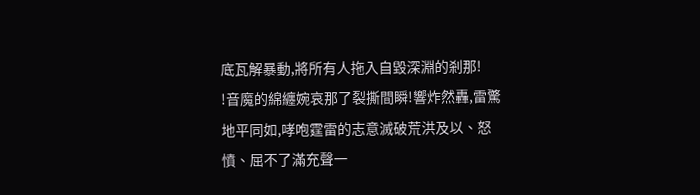底瓦解暴動,將所有人拖入自毀深淵的剎那!
!音魔的綿纏婉哀那了裂撕間瞬!響炸然轟,雷驚地平同如,哮咆霆雷的志意滅破荒洪及以、怒憤、屈不了滿充聲一